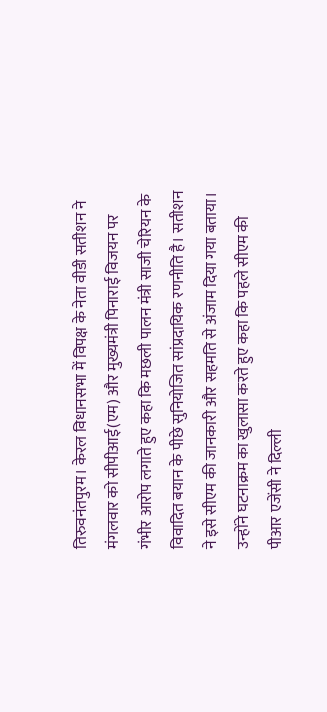तिरुवनंतपुरम। केरल विधानसभा में विपक्ष के नेता वीडी सतीशन ने मंगलवार को सीपीआई(एम) और मुख्यमंत्री पिनाराई विजयन पर गंभीर आरोप लगाते हुए कहा कि मछली पालन मंत्री साजी चेरियन के विवादित बयान के पीछे सुनियोजित सांप्रदायिक रणनीति है। सतीशन ने इसे सीएम की जानकारी और सहमति से अंजाम दिया गया बताया।
उन्होंने घटनाक्रम का खुलासा करते हुए कहा कि पहले सीएम की पीआर एजेंसी ने दिल्ली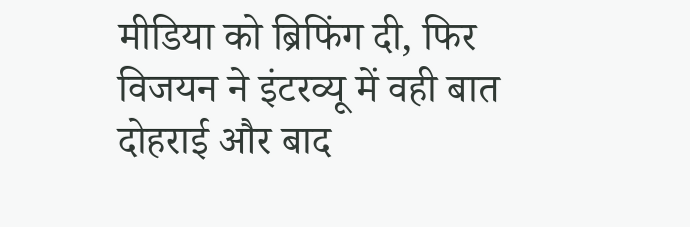मीडिया को ब्रिफिंग दी, फिर विजयन ने इंटरव्यू में वही बात दोहराई और बाद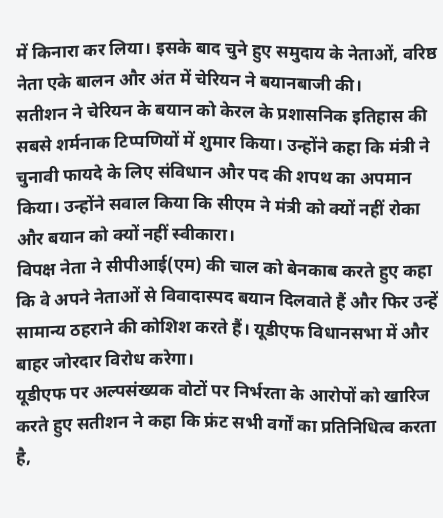में किनारा कर लिया। इसके बाद चुने हुए समुदाय के नेताओं, वरिष्ठ नेता एके बालन और अंत में चेरियन ने बयानबाजी की।
सतीशन ने चेरियन के बयान को केरल के प्रशासनिक इतिहास की सबसे शर्मनाक टिप्पणियों में शुमार किया। उन्होंने कहा कि मंत्री ने चुनावी फायदे के लिए संविधान और पद की शपथ का अपमान किया। उन्होंने सवाल किया कि सीएम ने मंत्री को क्यों नहीं रोका और बयान को क्यों नहीं स्वीकारा।
विपक्ष नेता ने सीपीआई(एम) की चाल को बेनकाब करते हुए कहा कि वे अपने नेताओं से विवादास्पद बयान दिलवाते हैं और फिर उन्हें सामान्य ठहराने की कोशिश करते हैं। यूडीएफ विधानसभा में और बाहर जोरदार विरोध करेगा।
यूडीएफ पर अल्पसंख्यक वोटों पर निर्भरता के आरोपों को खारिज करते हुए सतीशन ने कहा कि फ्रंट सभी वर्गों का प्रतिनिधित्व करता है,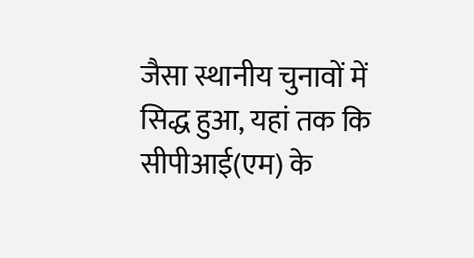जैसा स्थानीय चुनावों में सिद्ध हुआ, यहां तक कि सीपीआई(एम) के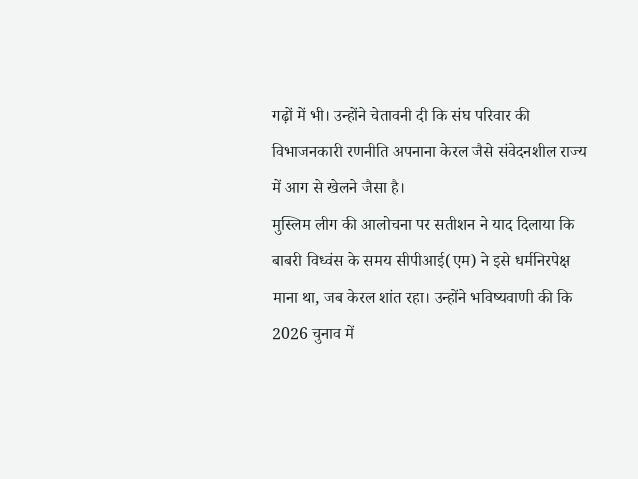गढ़ों में भी। उन्होंने चेतावनी दी कि संघ परिवार की विभाजनकारी रणनीति अपनाना केरल जैसे संवेदनशील राज्य में आग से खेलने जैसा है।
मुस्लिम लीग की आलोचना पर सतीशन ने याद दिलाया कि बाबरी विध्वंस के समय सीपीआई(एम) ने इसे धर्मनिरपेक्ष माना था, जब केरल शांत रहा। उन्होंने भविष्यवाणी की कि 2026 चुनाव में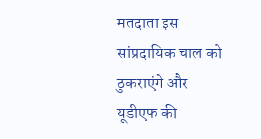मतदाता इस सांप्रदायिक चाल को ठुकराएंगे और यूडीएफ की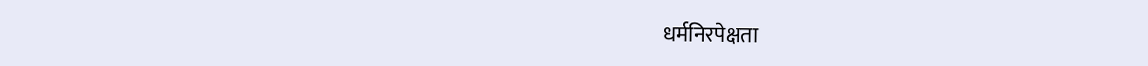धर्मनिरपेक्षता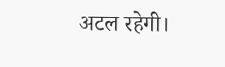अटल रहेगी।